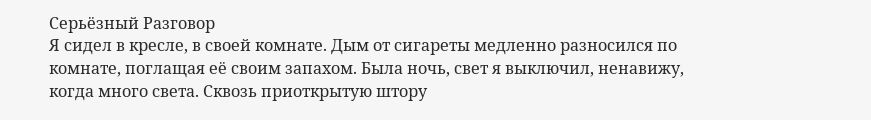Серьёзный Разговор
Я сидел в кресле, в своей комнате. Дым от сигареты медленно разносился по комнате, поглащая её своим запахом. Была ночь, свет я выключил, ненавижу, когда много света. Сквозь приоткрытую штору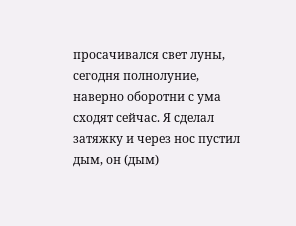просачивался свет луны, сегодня полнолуние, наверно оборотни с ума сходят сейчас. Я сделал затяжку и через нос пустил дым, он (дым)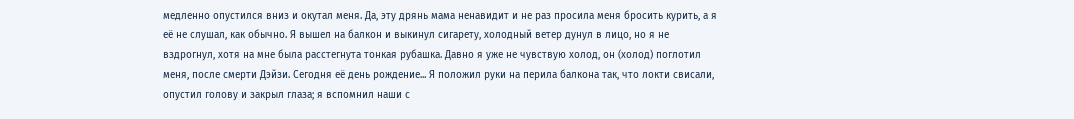медленно опустился вниз и окутал меня. Да, эту дрянь мама ненавидит и не раз просила меня бросить курить, а я её не слушал, как обычно. Я вышел на балкон и выкинул сигарету, холодный ветер дунул в лицо, но я не вздрогнул, хотя на мне была расстегнута тонкая рубашка. Давно я уже не чувствую холод, он (холод) поглотил меня, после смерти Дэйзи. Сегодня её день рождение... Я положил руки на перила балкона так, что локти свисали, опустил голову и закрыл глаза; я вспомнил наши с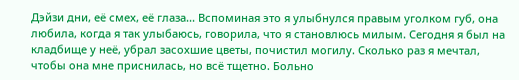Дэйзи дни, её смех, её глаза... Вспоминая это я улыбнулся правым уголком губ, она любила, когда я так улыбаюсь, говорила, что я становлюсь милым. Сегодня я был на кладбище у неё, убрал засохшие цветы, почистил могилу. Сколько раз я мечтал, чтобы она мне приснилась, но всё тщетно. Больно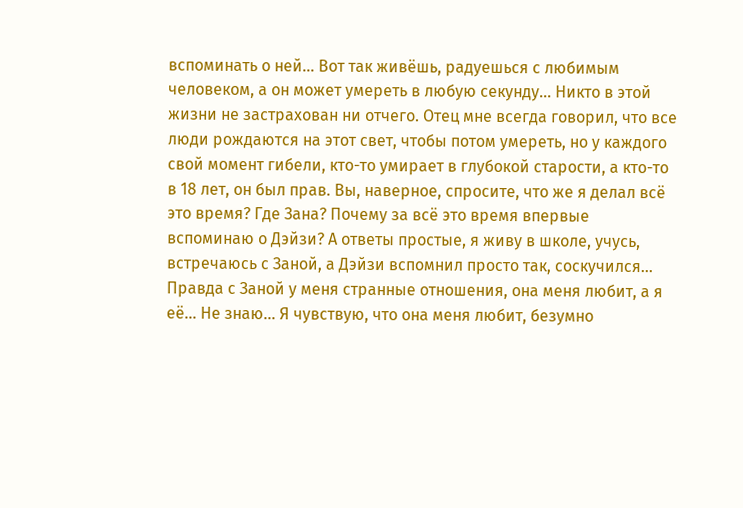вспоминать о ней... Вот так живёшь, радуешься с любимым человеком, а он может умереть в любую секунду... Никто в этой жизни не застрахован ни отчего. Отец мне всегда говорил, что все люди рождаются на этот свет, чтобы потом умереть, но у каждого свой момент гибели, кто-то умирает в глубокой старости, а кто-то в 18 лет, он был прав. Вы, наверное, спросите, что же я делал всё это время? Где Зана? Почему за всё это время впервые вспоминаю о Дэйзи? А ответы простые, я живу в школе, учусь, встречаюсь с Заной, а Дэйзи вспомнил просто так, соскучился...
Правда с Заной у меня странные отношения, она меня любит, а я её... Не знаю... Я чувствую, что она меня любит, безумно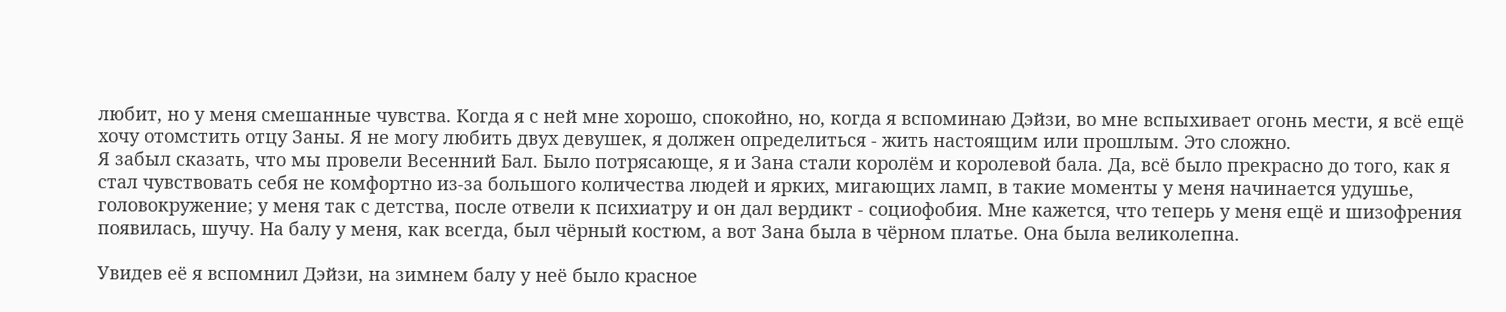любит, но у меня смешанные чувства. Когда я с ней мне хорошо, спокойно, но, когда я вспоминаю Дэйзи, во мне вспыхивает огонь мести, я всё ещё хочу отомстить отцу Заны. Я не могу любить двух девушек, я должен определиться - жить настоящим или прошлым. Это сложно.
Я забыл сказать, что мы провели Весенний Бал. Было потрясающе, я и Зана стали королём и королевой бала. Да, всё было прекрасно до того, как я стал чувствовать себя не комфортно из-за большого количества людей и ярких, мигающих ламп, в такие моменты у меня начинается удушье, головокружение; у меня так с детства, после отвели к психиатру и он дал вердикт - социофобия. Мне кажется, что теперь у меня ещё и шизофрения появилась, шучу. На балу у меня, как всегда, был чёрный костюм, а вот Зана была в чёрном платье. Она была великолепна.

Увидев её я вспомнил Дэйзи, на зимнем балу у неё было красное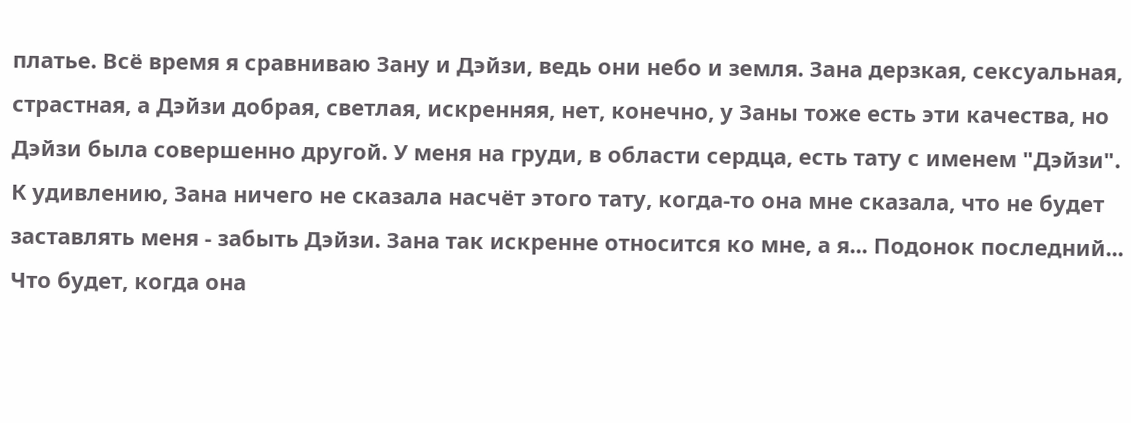платье. Всё время я сравниваю Зану и Дэйзи, ведь они небо и земля. Зана дерзкая, сексуальная, страстная, а Дэйзи добрая, светлая, искренняя, нет, конечно, у Заны тоже есть эти качества, но Дэйзи была совершенно другой. У меня на груди, в области сердца, есть тату с именем "Дэйзи". К удивлению, Зана ничего не сказала насчёт этого тату, когда-то она мне сказала, что не будет заставлять меня - забыть Дэйзи. Зана так искренне относится ко мне, а я... Подонок последний... Что будет, когда она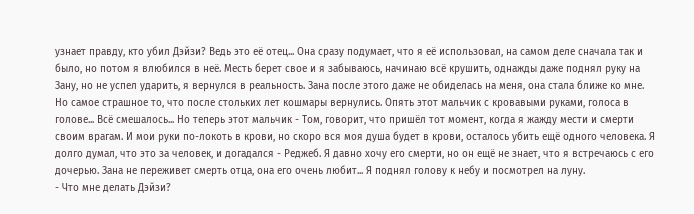узнает правду, кто убил Дэйзи? Ведь это её отец... Она сразу подумает, что я её использовал, на самом деле сначала так и было, но потом я влюбился в неё. Месть берет свое и я забываюсь, начинаю всё крушить, однажды даже поднял руку на Зану, но не успел ударить, я вернулся в реальность. Зана после этого даже не обиделась на меня, она стала ближе ко мне.
Но самое страшное то, что после стольких лет кошмары вернулись. Опять этот мальчик с кровавыми руками, голоса в голове... Всё смешалось... Но теперь этот мальчик - Том, говорит, что пришёл тот момент, когда я жажду мести и смерти своим врагам. И мои руки по-локоть в крови, но скоро вся моя душа будет в крови, осталось убить ещё одного человека. Я долго думал, что это за человек, и догадался - Реджеб. Я давно хочу его смерти, но он ещё не знает, что я встречаюсь с его дочерью. Зана не переживет смерть отца, она его очень любит... Я поднял голову к небу и посмотрел на луну.
- Что мне делать Дэйзи?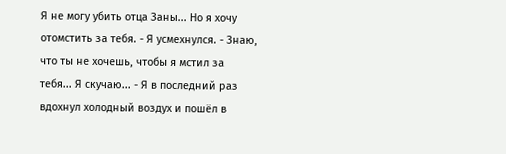Я не могу убить отца Заны... Но я хочу отомстить за тебя. - Я усмехнулся. - Знаю, что ты не хочешь, чтобы я мстил за тебя... Я скучаю... - Я в последний раз вдохнул холодный воздух и пошёл в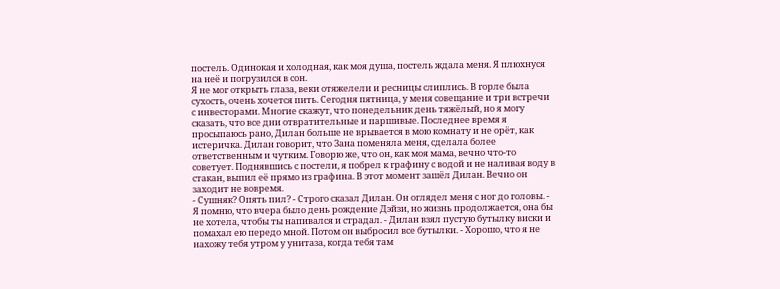постель. Одинокая и холодная, как моя душа, постель ждала меня. Я плюхнуся на неё и погрузился в сон.
Я не мог открыть глаза, веки отяжелели и ресницы слиплись. В горле была сухость, очень хочется пить. Сегодня пятница, у меня совещание и три встречи с инвесторами. Многие скажут, что понедельник день тяжёлый, но я могу сказать, что все дни отвратительные и паршивые. Последнее время я просыпаюсь рано, Дилан больше не врывается в мою комнату и не орёт, как истеричка. Дилан говорит, что Зана поменяла меня, сделала более ответственным и чутким. Говорю же, что он, как моя мама, вечно что-то советует. Поднявшись с постели, я побрел к графину с водой и не наливая воду в стакан, выпил её прямо из графина. В этот момент зашёл Дилан. Вечно он заходит не вовремя.
- Сушняк? Опять пил? - Строго сказал Дилан. Он оглядел меня с ног до головы. - Я помню, что вчера было день рождение Дэйзи, но жизнь продолжается, она бы не хотела, чтобы ты напивался и страдал. - Дилан взял пустую бутылку виски и помахал ею передо мной. Потом он выбросил все бутылки. - Хорошо, что я не нахожу тебя утром у унитаза, когда тебя там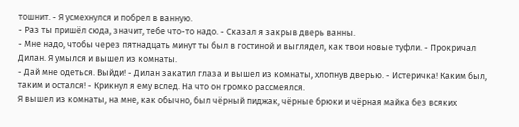тошнит. - Я усмехнулся и побрел в ванную.
- Раз ты пришёл сюда, значит, тебе что-то надо. - Сказал я закрыв дверь ванны.
- Мне надо, чтобы через пятнадцать минут ты был в гостиной и выглядел, как твои новые туфли. - Прокричал Дилан. Я умылся и вышел из комнаты.
- Дай мне одеться. Выйди! - Дилан закатил глаза и вышел из комнаты, хлопнув дверью. - Истеричка! Каким был, таким и остался! - Крикнул я ему вслед. На что он громко рассмеялся.
Я вышел из комнаты, на мне, как обычно, был чёрный пиджак, чёрные брюки и чёрная майка без всяких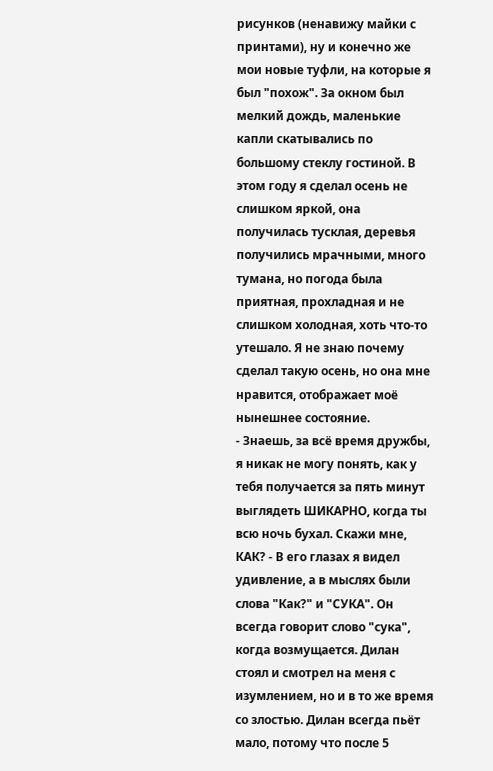рисунков (ненавижу майки с принтами), ну и конечно же мои новые туфли, на которые я был "похож". За окном был мелкий дождь, маленькие капли скатывались по большому стеклу гостиной. В этом году я сделал осень не слишком яркой, она получилась тусклая, деревья получились мрачными, много тумана, но погода была приятная, прохладная и не слишком холодная, хоть что-то утешало. Я не знаю почему сделал такую осень, но она мне нравится, отображает моё нынешнее состояние.
- Знаешь, за всё время дружбы, я никак не могу понять, как у тебя получается за пять минут выглядеть ШИКАРНО, когда ты всю ночь бухал. Скажи мне, КАК? - В его глазах я видел удивление, а в мыслях были слова "Как?" и "СУКА". Он всегда говорит слово "сука", когда возмущается. Дилан стоял и смотрел на меня с изумлением, но и в то же время со злостью. Дилан всегда пьёт мало, потому что после 5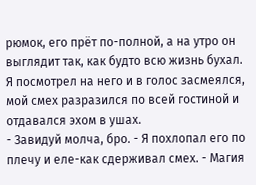рюмок, его прёт по-полной, а на утро он выглядит так, как будто всю жизнь бухал. Я посмотрел на него и в голос засмеялся, мой смех разразился по всей гостиной и отдавался эхом в ушах.
- Завидуй молча, бро. - Я похлопал его по плечу и еле-как сдерживал смех. - Магия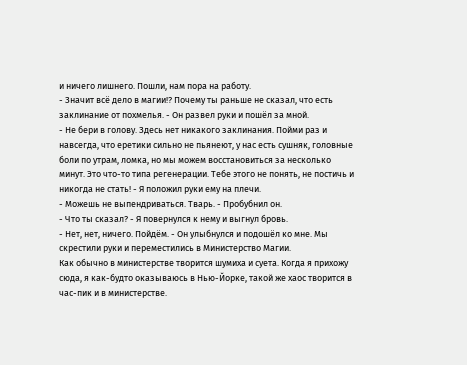и ничего лишнего. Пошли, нам пора на работу.
- Значит всё дело в магии!? Почему ты раньше не сказал, что есть заклинание от похмелья. - Он развел руки и пошёл за мной.
- Не бери в голову. Здесь нет никакого заклинания. Пойми раз и навсегда, что еретики сильно не пьянеют, у нас есть сушняк, головные боли по утрам, ломка, но мы можем восстановиться за несколько минут. Это что-то типа регенерации. Тебе этого не понять, не постичь и никогда не стать! - Я положил руки ему на плечи.
- Можешь не выпендриваться. Тварь. - Пробубнил он.
- Что ты сказал? - Я повернулся к нему и выгнул бровь.
- Нет, нет, ничего. Пойдём. - Он улыбнулся и подошёл ко мне. Мы скрестили руки и переместились в Министерство Магии.
Как обычно в министерстве творится шумиха и суета. Когда я прихожу сюда, я как-будто оказываюсь в Нью-Йорке, такой же хаос творится в час-пик и в министерстве.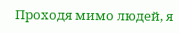Проходя мимо людей, я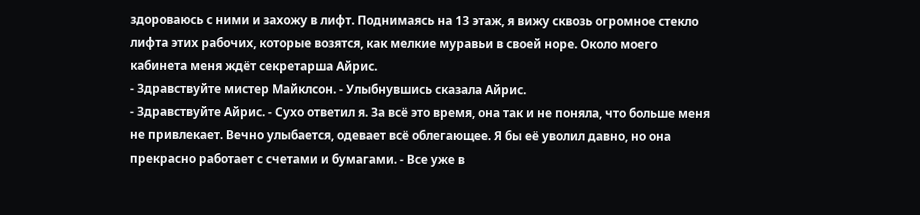здороваюсь с ними и захожу в лифт. Поднимаясь на 13 этаж, я вижу сквозь огромное стекло лифта этих рабочих, которые возятся, как мелкие муравьи в своей норе. Около моего кабинета меня ждёт секретарша Айрис.
- Здравствуйте мистер Майклсон. - Улыбнувшись сказала Айрис.
- Здравствуйте Айрис. - Сухо ответил я. За всё это время, она так и не поняла, что больше меня не привлекает. Вечно улыбается, одевает всё облегающее. Я бы её уволил давно, но она прекрасно работает с счетами и бумагами. - Все уже в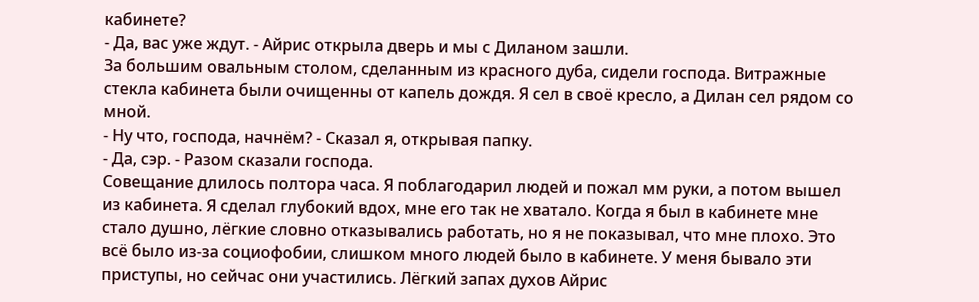кабинете?
- Да, вас уже ждут. - Айрис открыла дверь и мы с Диланом зашли.
За большим овальным столом, сделанным из красного дуба, сидели господа. Витражные стекла кабинета были очищенны от капель дождя. Я сел в своё кресло, а Дилан сел рядом со мной.
- Ну что, господа, начнём? - Сказал я, открывая папку.
- Да, сэр. - Разом сказали господа.
Совещание длилось полтора часа. Я поблагодарил людей и пожал мм руки, а потом вышел из кабинета. Я сделал глубокий вдох, мне его так не хватало. Когда я был в кабинете мне стало душно, лёгкие словно отказывались работать, но я не показывал, что мне плохо. Это всё было из-за социофобии, слишком много людей было в кабинете. У меня бывало эти приступы, но сейчас они участились. Лёгкий запах духов Айрис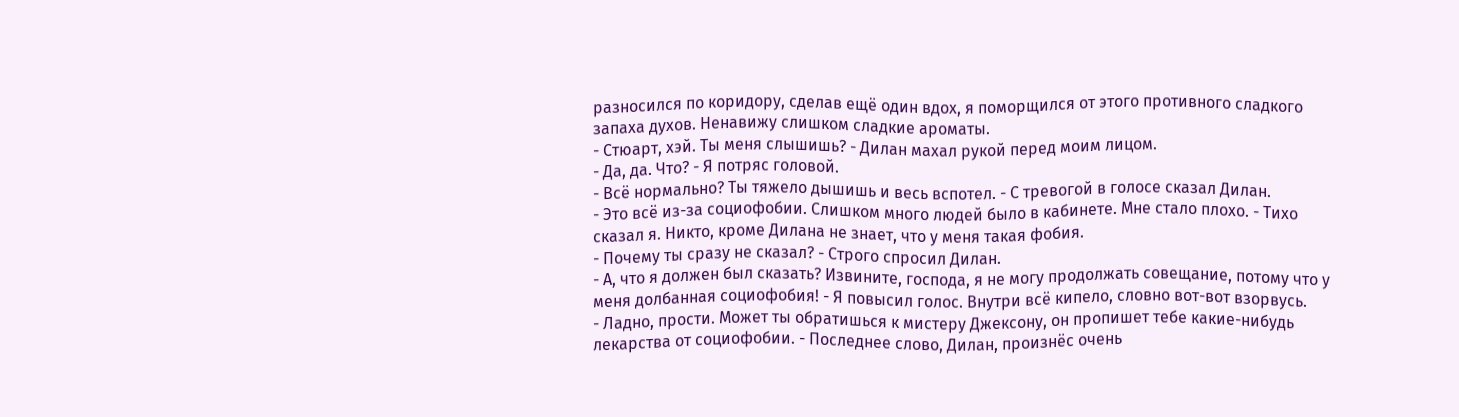разносился по коридору, сделав ещё один вдох, я поморщился от этого противного сладкого запаха духов. Ненавижу слишком сладкие ароматы.
- Стюарт, хэй. Ты меня слышишь? - Дилан махал рукой перед моим лицом.
- Да, да. Что? - Я потряс головой.
- Всё нормально? Ты тяжело дышишь и весь вспотел. - С тревогой в голосе сказал Дилан.
- Это всё из-за социофобии. Слишком много людей было в кабинете. Мне стало плохо. - Тихо сказал я. Никто, кроме Дилана не знает, что у меня такая фобия.
- Почему ты сразу не сказал? - Строго спросил Дилан.
- А, что я должен был сказать? Извините, господа, я не могу продолжать совещание, потому что у меня долбанная социофобия! - Я повысил голос. Внутри всё кипело, словно вот-вот взорвусь.
- Ладно, прости. Может ты обратишься к мистеру Джексону, он пропишет тебе какие-нибудь лекарства от социофобии. - Последнее слово, Дилан, произнёс очень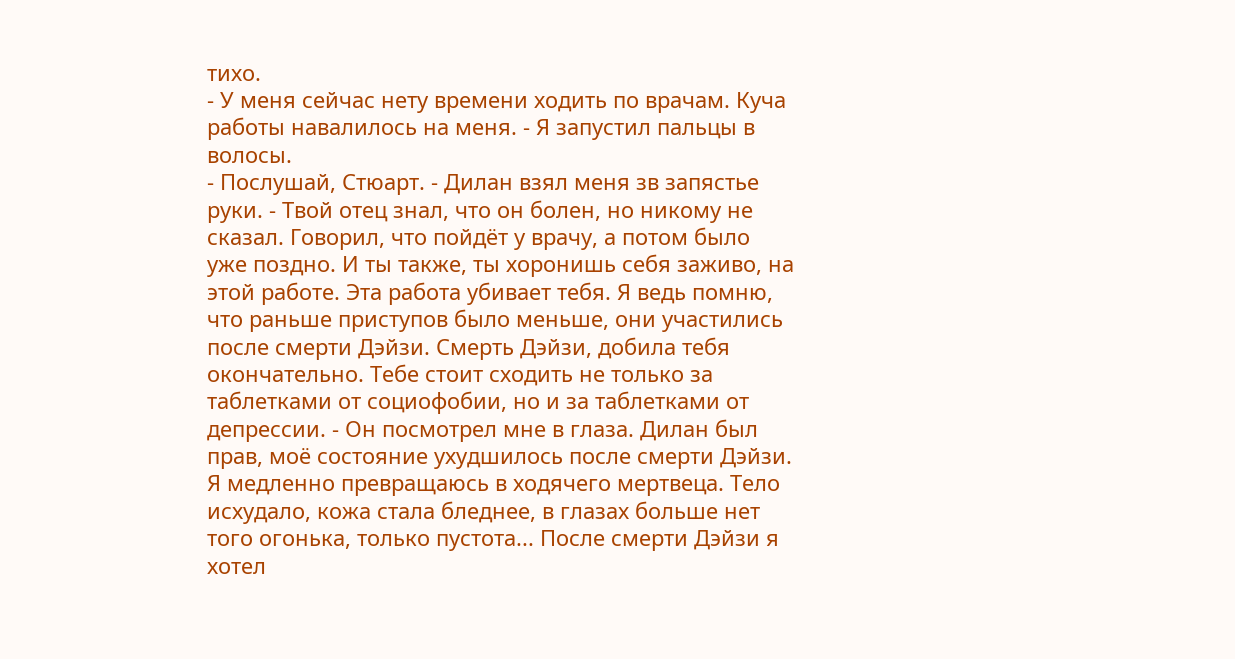тихо.
- У меня сейчас нету времени ходить по врачам. Куча работы навалилось на меня. - Я запустил пальцы в волосы.
- Послушай, Стюарт. - Дилан взял меня зв запястье руки. - Твой отец знал, что он болен, но никому не сказал. Говорил, что пойдёт у врачу, а потом было уже поздно. И ты также, ты хоронишь себя заживо, на этой работе. Эта работа убивает тебя. Я ведь помню, что раньше приступов было меньше, они участились после смерти Дэйзи. Смерть Дэйзи, добила тебя окончательно. Тебе стоит сходить не только за таблетками от социофобии, но и за таблетками от депрессии. - Он посмотрел мне в глаза. Дилан был прав, моё состояние ухудшилось после смерти Дэйзи. Я медленно превращаюсь в ходячего мертвеца. Тело исхудало, кожа стала бледнее, в глазах больше нет того огонька, только пустота... После смерти Дэйзи я хотел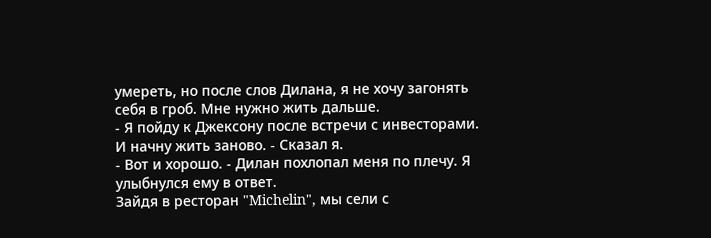умереть, но после слов Дилана, я не хочу загонять себя в гроб. Мне нужно жить дальше.
- Я пойду к Джексону после встречи с инвесторами. И начну жить заново. - Сказал я.
- Вот и хорошо. - Дилан похлопал меня по плечу. Я улыбнулся ему в ответ.
Зайдя в ресторан "Michelin", мы сели с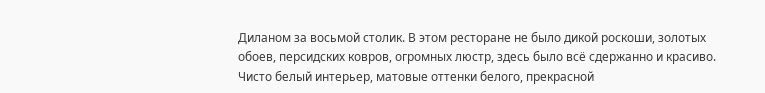Диланом за восьмой столик. В этом ресторане не было дикой роскоши, золотых обоев, персидских ковров, огромных люстр, здесь было всё сдержанно и красиво. Чисто белый интерьер, матовые оттенки белого, прекрасной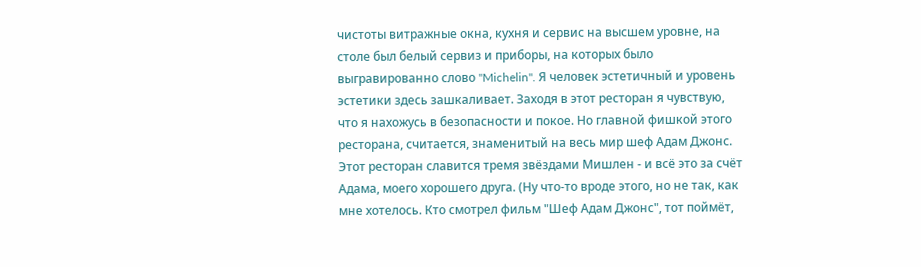чистоты витражные окна, кухня и сервис на высшем уровне, на столе был белый сервиз и приборы, на которых было выгравированно слово "Michelin". Я человек эстетичный и уровень эстетики здесь зашкаливает. Заходя в этот ресторан я чувствую, что я нахожусь в безопасности и покое. Но главной фишкой этого ресторана, считается, знаменитый на весь мир шеф Адам Джонс. Этот ресторан славится тремя звёздами Мишлен - и всё это за счёт Адама, моего хорошего друга. (Ну что-то вроде этого, но не так, как мне хотелось. Кто смотрел фильм "Шеф Адам Джонс", тот поймёт,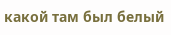какой там был белый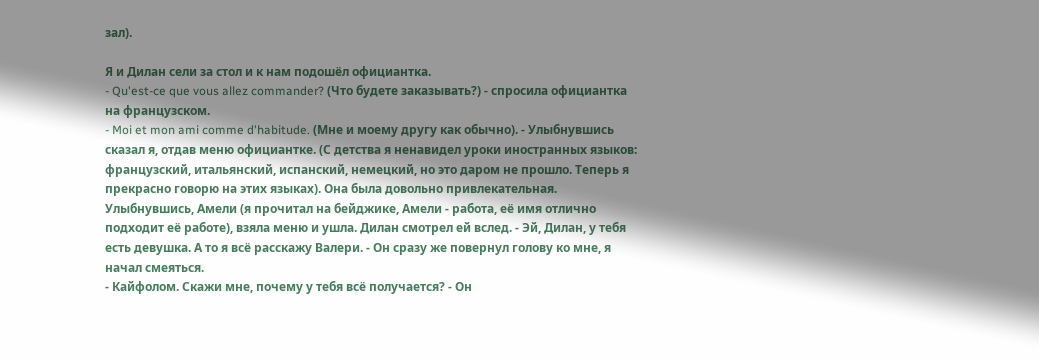зал).

Я и Дилан сели за стол и к нам подошёл официантка.
- Qu'est-ce que vous allez commander? (Что будете заказывать?) - спросила официантка на французском.
- Moi et mon ami comme d'habitude. (Мне и моему другу как обычно). - Улыбнувшись сказал я, отдав меню официантке. (С детства я ненавидел уроки иностранных языков: французский, итальянский, испанский, немецкий, но это даром не прошло. Теперь я прекрасно говорю на этих языках). Она была довольно привлекательная. Улыбнувшись, Амели (я прочитал на бейджике, Амели - работа, её имя отлично подходит её работе), взяла меню и ушла. Дилан смотрел ей вслед. - Эй, Дилан, у тебя есть девушка. А то я всё расскажу Валери. - Он сразу же повернул голову ко мне, я начал смеяться.
- Кайфолом. Скажи мне, почему у тебя всё получается? - Он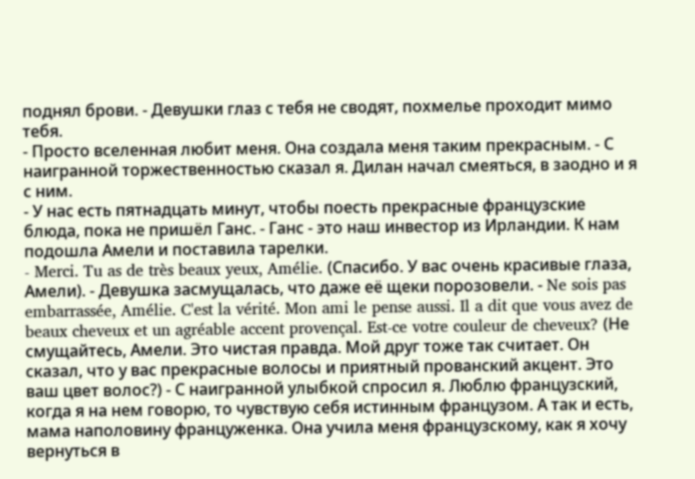поднял брови. - Девушки глаз с тебя не сводят, похмелье проходит мимо тебя.
- Просто вселенная любит меня. Она создала меня таким прекрасным. - С наигранной торжественностью сказал я. Дилан начал смеяться, в заодно и я с ним.
- У нас есть пятнадцать минут, чтобы поесть прекрасные французские блюда, пока не пришёл Ганс. - Ганс - это наш инвестор из Ирландии. К нам подошла Амели и поставила тарелки.
- Merci. Tu as de très beaux yeux, Amélie. (Спасибо. У вас очень красивые глаза, Амели). - Девушка засмущалась, что даже её щеки порозовели. - Ne sois pas embarrassée, Amélie. C'est la vérité. Mon ami le pense aussi. Il a dit que vous avez de beaux cheveux et un agréable accent provençal. Est-ce votre couleur de cheveux? (Не смущайтесь, Амели. Это чистая правда. Мой друг тоже так считает. Он сказал, что у вас прекрасные волосы и приятный прованский акцент. Это ваш цвет волос?) - С наигранной улыбкой спросил я. Люблю французский, когда я на нем говорю, то чувствую себя истинным французом. А так и есть, мама наполовину француженка. Она учила меня французскому, как я хочу вернуться в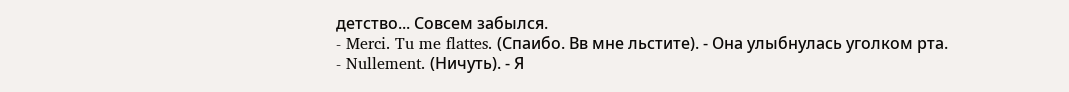детство... Совсем забылся.
- Merci. Tu me flattes. (Спаибо. Вв мне льстите). - Она улыбнулась уголком рта.
- Nullement. (Ничуть). - Я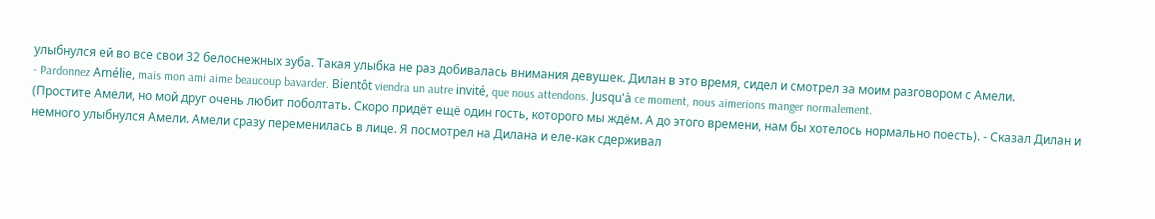улыбнулся ей во все свои 32 белоснежных зуба. Такая улыбка не раз добивалась внимания девушек. Дилан в это время, сидел и смотрел за моим разговором с Амели.
- Pardonnez Amélie, mais mon ami aime beaucoup bavarder. Bientôt viendra un autre invité, que nous attendons. Jusqu'à ce moment, nous aimerions manger normalement.
(Простите Амели, но мой друг очень любит поболтать. Скоро придёт ещё один гость, которого мы ждём. А до этого времени, нам бы хотелось нормально поесть). - Сказал Дилан и немного улыбнулся Амели. Амели сразу переменилась в лице. Я посмотрел на Дилана и еле-как сдерживал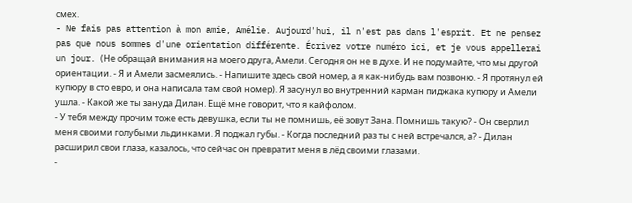смех.
- Ne fais pas attention à mon amie, Amélie. Aujourd'hui, il n'est pas dans l'esprit. Et ne pensez pas que nous sommes d'une orientation différente. Écrivez votre numéro ici, et je vous appellerai un jour. (Не обращай внимания на моего друга, Амели. Сегодня он не в духе. И не подумайте, что мы другой ориентации. - Я и Амели засмеялись. - Напишите здесь свой номер, а я как-нибудь вам позвоню. - Я протянул ей купюру в сто евро, и она написала там свой номер). Я засунул во внутренний карман пиджака купюру и Амели ушла. - Какой же ты зануда Дилан. Ещё мне говорит, что я кайфолом.
- У тебя между прочим тоже есть девушка, если ты не помнишь, её зовут Зана. Помнишь такую? - Он сверлил меня своими голубыми льдинками. Я поджал губы. - Когда последний раз ты с ней встречался, а? - Дилан расширил свои глаза, казалось, что сейчас он превратит меня в лёд своими глазами.
-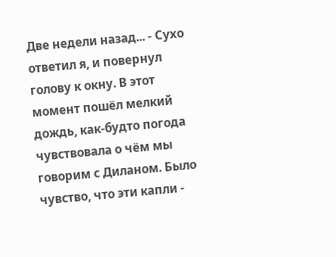Две недели назад... - Сухо ответил я, и повернул голову к окну. В этот момент пошёл мелкий дождь, как-будто погода чувствовала о чём мы говорим с Диланом. Было чувство, что эти капли -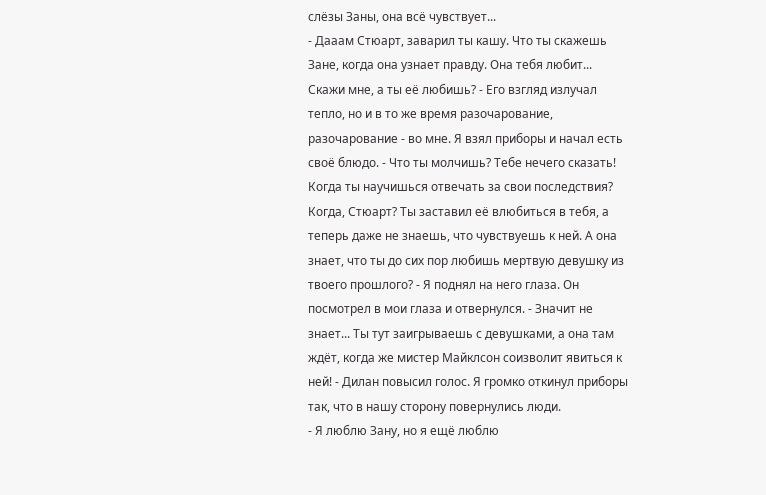слёзы Заны, она всё чувствует...
- Дааам Стюарт, заварил ты кашу. Что ты скажешь Зане, когда она узнает правду. Она тебя любит... Скажи мне, а ты её любишь? - Его взгляд излучал тепло, но и в то же время разочарование, разочарование - во мне. Я взял приборы и начал есть своё блюдо. - Что ты молчишь? Тебе нечего сказать! Когда ты научишься отвечать за свои последствия? Когда, Стюарт? Ты заставил её влюбиться в тебя, а теперь даже не знаешь, что чувствуешь к ней. А она знает, что ты до сих пор любишь мертвую девушку из твоего прошлого? - Я поднял на него глаза. Он посмотрел в мои глаза и отвернулся. - Значит не знает... Ты тут заигрываешь с девушками, а она там ждёт, когда же мистер Майклсон соизволит явиться к ней! - Дилан повысил голос. Я громко откинул приборы так, что в нашу сторону повернулись люди.
- Я люблю Зану, но я ещё люблю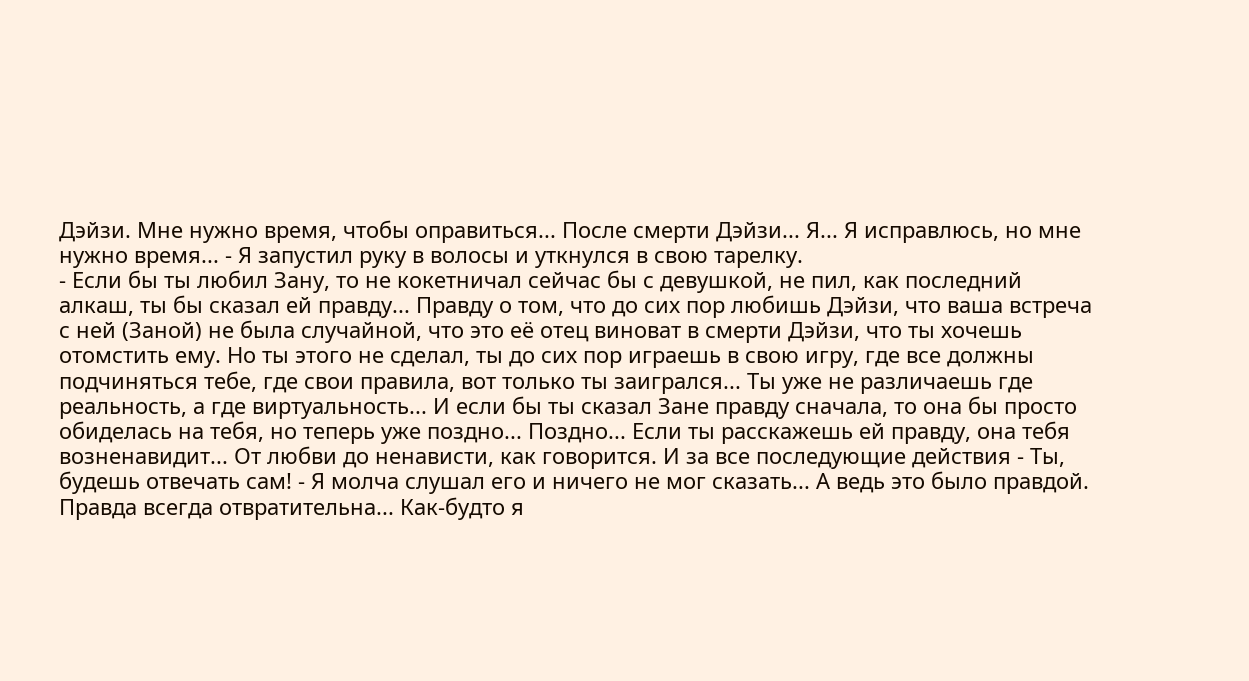Дэйзи. Мне нужно время, чтобы оправиться... После смерти Дэйзи... Я... Я исправлюсь, но мне нужно время... - Я запустил руку в волосы и уткнулся в свою тарелку.
- Если бы ты любил Зану, то не кокетничал сейчас бы с девушкой, не пил, как последний алкаш, ты бы сказал ей правду... Правду о том, что до сих пор любишь Дэйзи, что ваша встреча с ней (Заной) не была случайной, что это её отец виноват в смерти Дэйзи, что ты хочешь отомстить ему. Но ты этого не сделал, ты до сих пор играешь в свою игру, где все должны подчиняться тебе, где свои правила, вот только ты заигрался... Ты уже не различаешь где реальность, а где виртуальность... И если бы ты сказал Зане правду сначала, то она бы просто обиделась на тебя, но теперь уже поздно... Поздно... Если ты расскажешь ей правду, она тебя возненавидит... От любви до ненависти, как говорится. И за все последующие действия - Ты, будешь отвечать сам! - Я молча слушал его и ничего не мог сказать... А ведь это было правдой. Правда всегда отвратительна... Как-будто я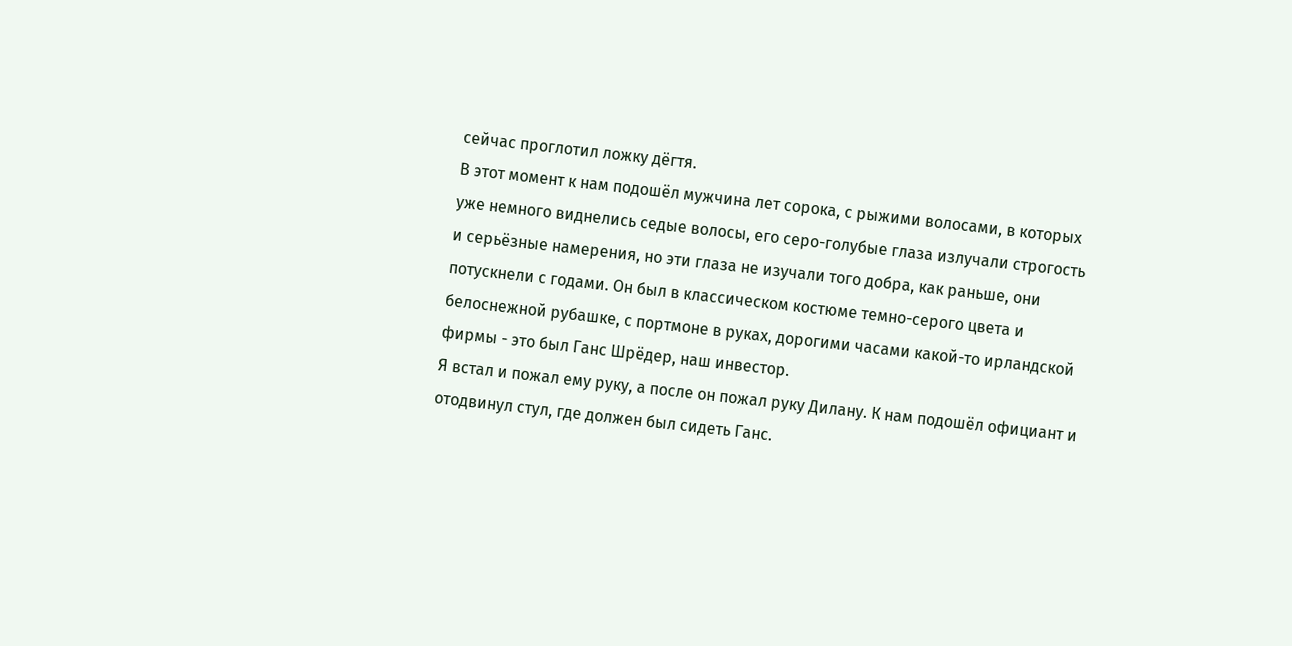сейчас проглотил ложку дёгтя.
В этот момент к нам подошёл мужчина лет сорока, с рыжими волосами, в которых уже немного виднелись седые волосы, его серо-голубые глаза излучали строгость и серьёзные намерения, но эти глаза не изучали того добра, как раньше, они потускнели с годами. Он был в классическом костюме темно-серого цвета и белоснежной рубашке, с портмоне в руках, дорогими часами какой-то ирландской фирмы - это был Ганс Шрёдер, наш инвестор.
Я встал и пожал ему руку, а после он пожал руку Дилану. К нам подошёл официант и отодвинул стул, где должен был сидеть Ганс.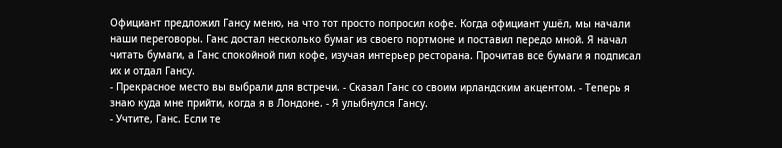Официант предложил Гансу меню, на что тот просто попросил кофе. Когда официант ушёл, мы начали наши переговоры. Ганс достал несколько бумаг из своего портмоне и поставил передо мной. Я начал читать бумаги, а Ганс спокойной пил кофе, изучая интерьер ресторана. Прочитав все бумаги я подписал их и отдал Гансу.
- Прекрасное место вы выбрали для встречи. - Сказал Ганс со своим ирландским акцентом. - Теперь я знаю куда мне прийти, когда я в Лондоне. - Я улыбнулся Гансу.
- Учтите, Ганс. Если те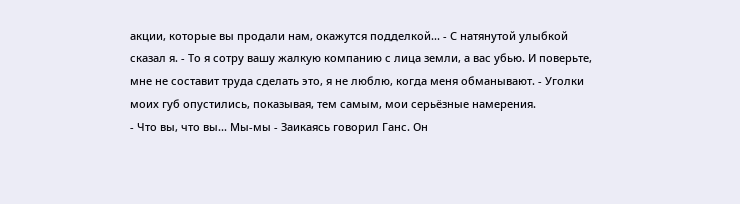акции, которые вы продали нам, окажутся подделкой... - С натянутой улыбкой сказал я. - То я сотру вашу жалкую компанию с лица земли, а вас убью. И поверьте, мне не составит труда сделать это, я не люблю, когда меня обманывают. - Уголки моих губ опустились, показывая, тем самым, мои серьёзные намерения.
- Что вы, что вы... Мы-мы - Заикаясь говорил Ганс. Он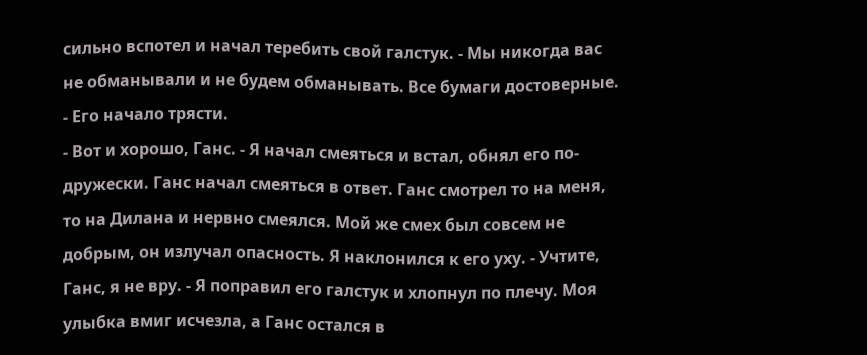сильно вспотел и начал теребить свой галстук. - Мы никогда вас не обманывали и не будем обманывать. Все бумаги достоверные. - Его начало трясти.
- Вот и хорошо, Ганс. - Я начал смеяться и встал, обнял его по-дружески. Ганс начал смеяться в ответ. Ганс смотрел то на меня, то на Дилана и нервно смеялся. Мой же смех был совсем не добрым, он излучал опасность. Я наклонился к его уху. - Учтите, Ганс, я не вру. - Я поправил его галстук и хлопнул по плечу. Моя улыбка вмиг исчезла, а Ганс остался в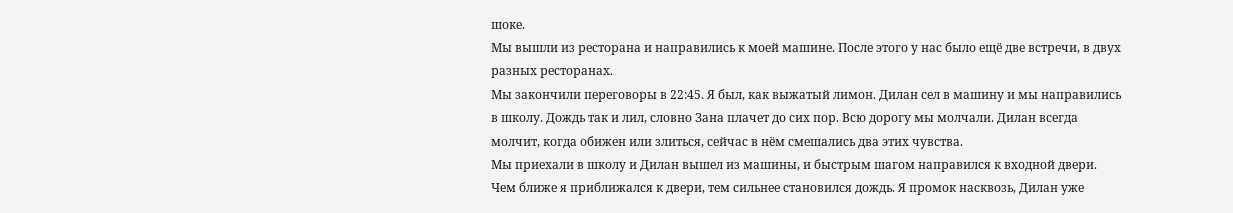шоке.
Мы вышли из ресторана и направились к моей машине. После этого у нас было ещё две встречи, в двух разных ресторанах.
Мы закончили переговоры в 22:45. Я был, как выжатый лимон. Дилан сел в машину и мы направились в школу. Дождь так и лил, словно Зана плачет до сих пор. Всю дорогу мы молчали. Дилан всегда молчит, когда обижен или злиться, сейчас в нём смешались два этих чувства.
Мы приехали в школу и Дилан вышел из машины, и быстрым шагом направился к входной двери. Чем ближе я приближался к двери, тем сильнее становился дождь. Я промок насквозь, Дилан уже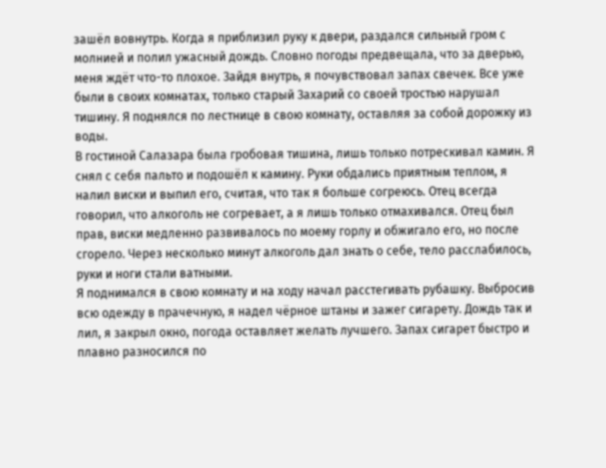зашёл вовнутрь. Когда я приблизил руку к двери, раздался сильный гром с молнией и полил ужасный дождь. Словно погоды предвещала, что за дверью, меня ждёт что-то плохое. Зайдя внутрь, я почувствовал запах свечек. Все уже были в своих комнатах, только старый Захарий со своей тростью нарушал тишину. Я поднялся по лестнице в свою комнату, оставляя за собой дорожку из воды.
В гостиной Салазара была гробовая тишина, лишь только потрескивал камин. Я снял с себя пальто и подошёл к камину. Руки обдались приятным теплом, я налил виски и выпил его, считая, что так я больше согреюсь. Отец всегда говорил, что алкоголь не согревает, а я лишь только отмахивался. Отец был прав, виски медленно развивалось по моему горлу и обжигало его, но после сгорело. Через несколько минут алкоголь дал знать о себе, тело расслабилось, руки и ноги стали ватными.
Я поднимался в свою комнату и на ходу начал расстегивать рубашку. Выбросив всю одежду в прачечную, я надел чёрное штаны и зажег сигарету. Дождь так и лил, я закрыл окно, погода оставляет желать лучшего. Запах сигарет быстро и плавно разносился по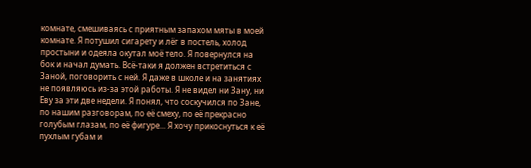комнате, смешиваясь с приятным запахом мяты в моей комнате. Я потушил сигарету и лёг в постель, холод простыни и одеяла окутал моё тело. Я повернулся на бок и начал думать. Всё-таки я должен встретиться с Заной, поговорить с ней. Я даже в школе и на занятиях не появляюсь из-за этой работы. Я не видел ни Зану, ни Еву за эти две недели. Я понял, что соскучился по Зане, по нашим разговорам, по её смеху, по её прекрасно голубым глазам, по её фигуре... Я хочу прикоснуться к её пухлым губам и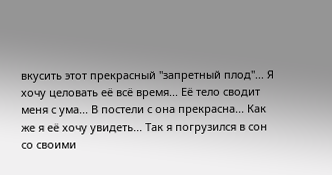вкусить этот прекрасный "запретный плод"... Я хочу целовать её всё время... Её тело сводит меня с ума... В постели с она прекрасна... Как же я её хочу увидеть... Так я погрузился в сон со своими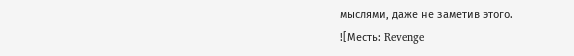мыслями, даже не заметив этого.
![Месть: Revenge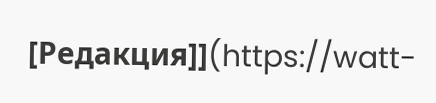[Редакция]](https://watt-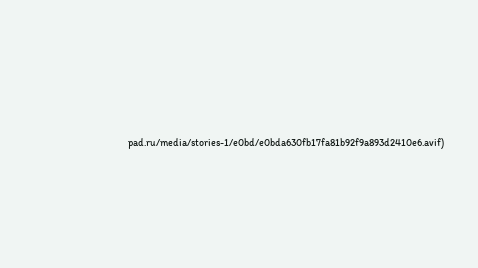pad.ru/media/stories-1/e0bd/e0bda630fb17fa81b92f9a893d2410e6.avif)